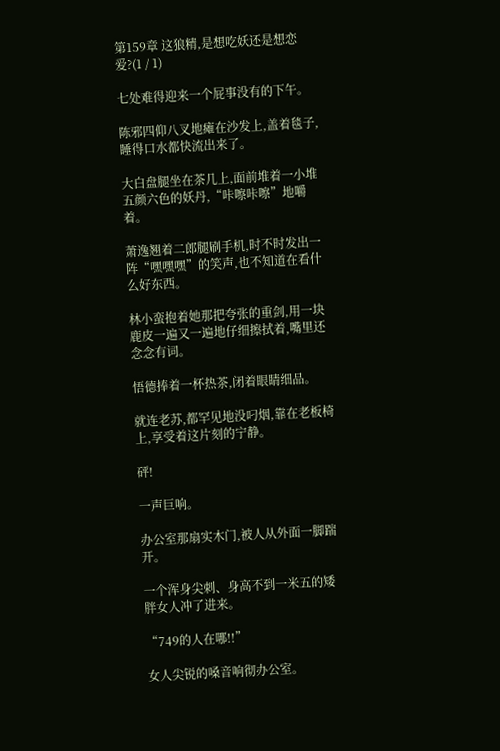第159章 这狼精,是想吃妖还是想恋爱?(1 / 1)

七处难得迎来一个屁事没有的下午。

陈邪四仰八叉地瘫在沙发上,盖着毯子,睡得口水都快流出来了。

大白盘腿坐在茶几上,面前堆着一小堆五颜六色的妖丹,“咔嚓咔嚓”地嚼着。

萧逸翘着二郎腿刷手机,时不时发出一阵“嘿嘿嘿”的笑声,也不知道在看什么好东西。

林小蛮抱着她那把夸张的重剑,用一块鹿皮一遍又一遍地仔细擦拭着,嘴里还念念有词。

悟德捧着一杯热茶,闭着眼睛细品。

就连老苏,都罕见地没叼烟,靠在老板椅上,享受着这片刻的宁静。

砰!

一声巨响。

办公室那扇实木门,被人从外面一脚踹开。

一个浑身尖刺、身高不到一米五的矮胖女人冲了进来。

“749的人在哪!!”

女人尖锐的嗓音响彻办公室。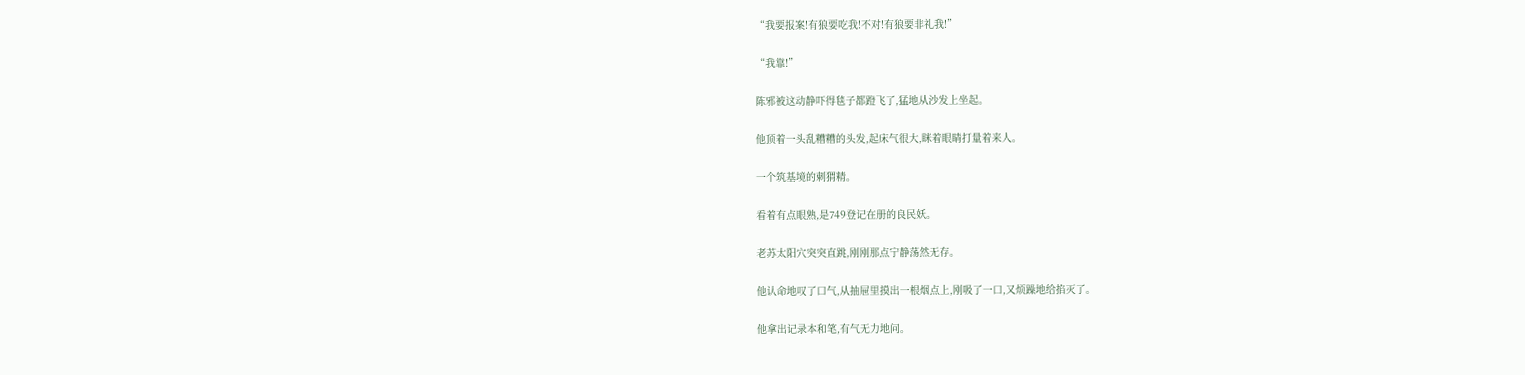“我要报案!有狼要吃我!不对!有狼要非礼我!”

“我靠!”

陈邪被这动静吓得毯子都蹬飞了,猛地从沙发上坐起。

他顶着一头乱糟糟的头发,起床气很大,眯着眼睛打量着来人。

一个筑基境的刺猬精。

看着有点眼熟,是749登记在册的良民妖。

老苏太阳穴突突直跳,刚刚那点宁静荡然无存。

他认命地叹了口气,从抽屉里摸出一根烟点上,刚吸了一口,又烦躁地给掐灭了。

他拿出记录本和笔,有气无力地问。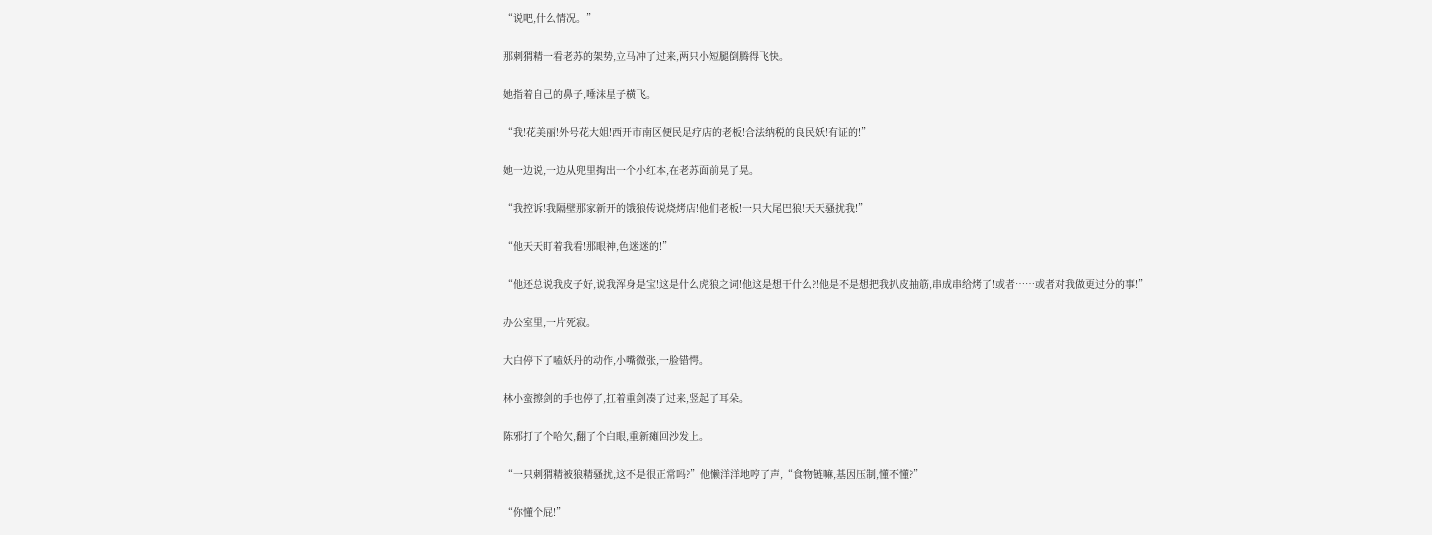“说吧,什么情况。”

那刺猬精一看老苏的架势,立马冲了过来,两只小短腿倒腾得飞快。

她指着自己的鼻子,唾沫星子横飞。

“我!花美丽!外号花大姐!西开市南区便民足疗店的老板!合法纳税的良民妖!有证的!”

她一边说,一边从兜里掏出一个小红本,在老苏面前晃了晃。

“我控诉!我隔壁那家新开的饿狼传说烧烤店!他们老板!一只大尾巴狼!天天骚扰我!”

“他天天盯着我看!那眼神,色迷迷的!”

“他还总说我皮子好,说我浑身是宝!这是什么虎狼之词!他这是想干什么?!他是不是想把我扒皮抽筋,串成串给烤了!或者……或者对我做更过分的事!”

办公室里,一片死寂。

大白停下了嗑妖丹的动作,小嘴微张,一脸错愕。

林小蛮擦剑的手也停了,扛着重剑凑了过来,竖起了耳朵。

陈邪打了个哈欠,翻了个白眼,重新瘫回沙发上。

“一只刺猬精被狼精骚扰,这不是很正常吗?”他懒洋洋地哼了声,“食物链嘛,基因压制,懂不懂?”

“你懂个屁!”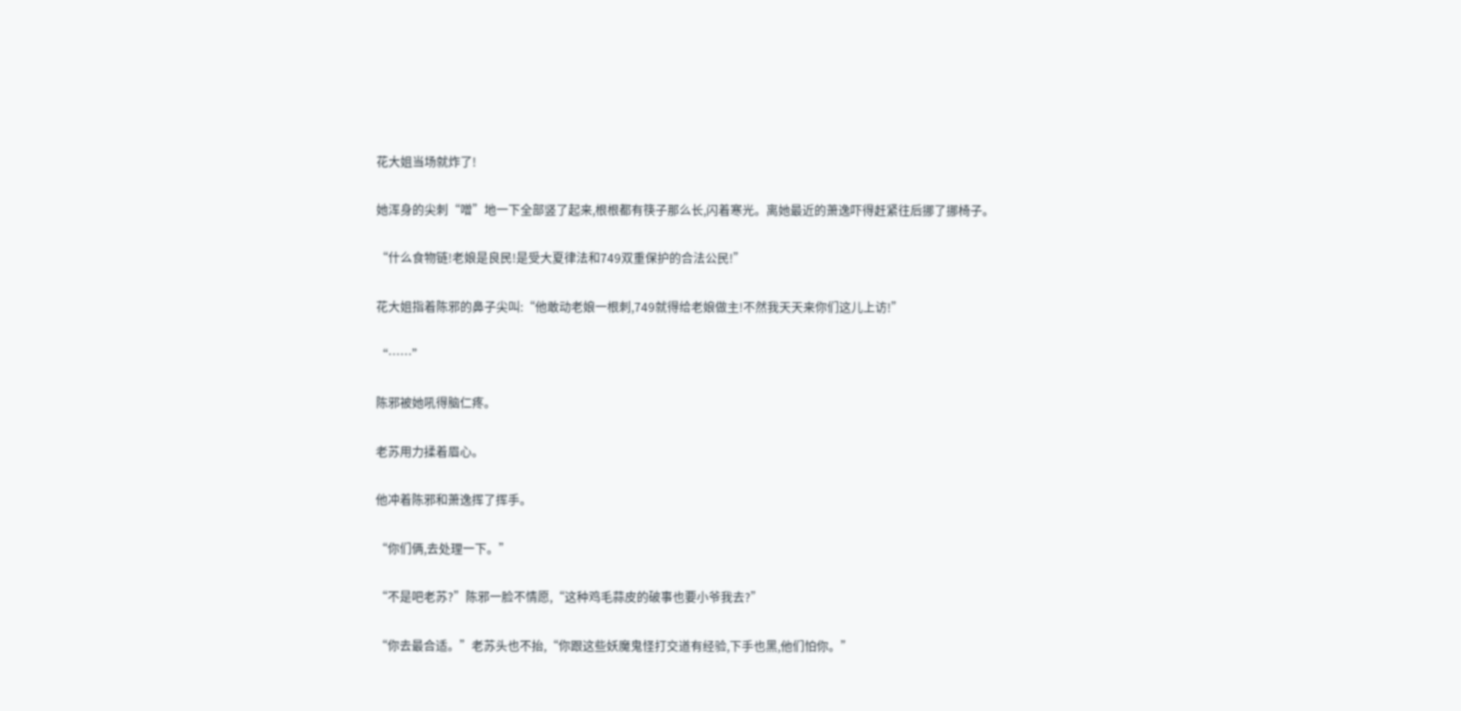花大姐当场就炸了!

她浑身的尖刺“噌”地一下全部竖了起来,根根都有筷子那么长,闪着寒光。离她最近的萧逸吓得赶紧往后挪了挪椅子。

“什么食物链!老娘是良民!是受大夏律法和749双重保护的合法公民!”

花大姐指着陈邪的鼻子尖叫:“他敢动老娘一根刺,749就得给老娘做主!不然我天天来你们这儿上访!”

“……”

陈邪被她吼得脑仁疼。

老苏用力揉着眉心。

他冲着陈邪和萧逸挥了挥手。

“你们俩,去处理一下。”

“不是吧老苏?”陈邪一脸不情愿,“这种鸡毛蒜皮的破事也要小爷我去?”

“你去最合适。”老苏头也不抬,“你跟这些妖魔鬼怪打交道有经验,下手也黑,他们怕你。”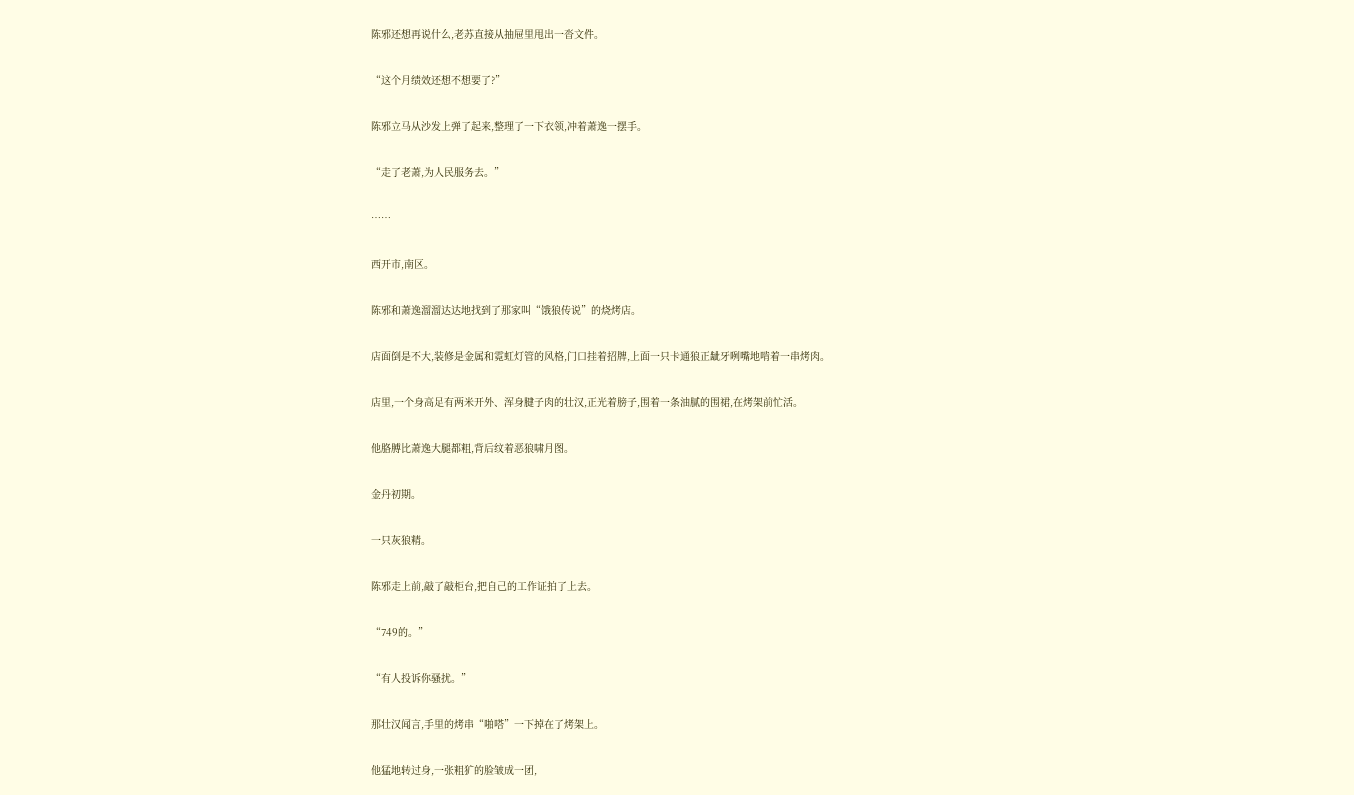陈邪还想再说什么,老苏直接从抽屉里甩出一沓文件。

“这个月绩效还想不想要了?”

陈邪立马从沙发上弹了起来,整理了一下衣领,冲着萧逸一摆手。

“走了老萧,为人民服务去。”

……

西开市,南区。

陈邪和萧逸溜溜达达地找到了那家叫“饿狼传说”的烧烤店。

店面倒是不大,装修是金属和霓虹灯管的风格,门口挂着招牌,上面一只卡通狼正龇牙咧嘴地啃着一串烤肉。

店里,一个身高足有两米开外、浑身腱子肉的壮汉,正光着膀子,围着一条油腻的围裙,在烤架前忙活。

他胳膊比萧逸大腿都粗,背后纹着恶狼啸月图。

金丹初期。

一只灰狼精。

陈邪走上前,敲了敲柜台,把自己的工作证拍了上去。

“749的。”

“有人投诉你骚扰。”

那壮汉闻言,手里的烤串“啪嗒”一下掉在了烤架上。

他猛地转过身,一张粗犷的脸皱成一团,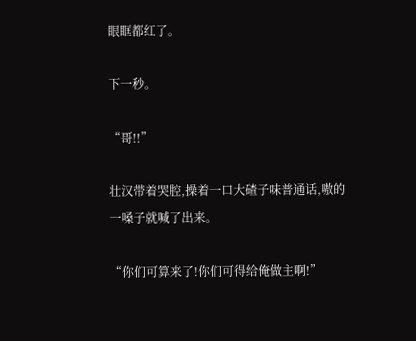眼眶都红了。

下一秒。

“哥!!”

壮汉带着哭腔,操着一口大碴子味普通话,嗷的一嗓子就喊了出来。

“你们可算来了!你们可得给俺做主啊!”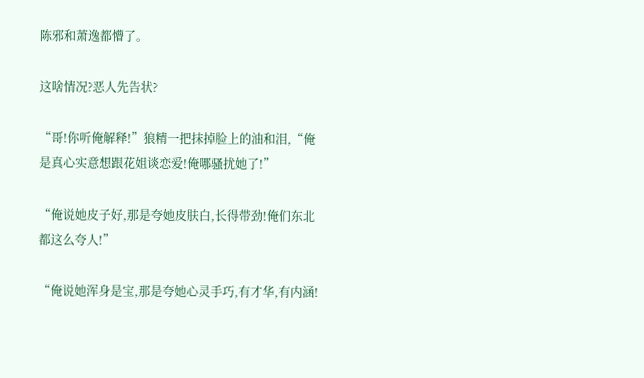陈邪和萧逸都懵了。

这啥情况?恶人先告状?

“哥!你听俺解释!”狼精一把抹掉脸上的油和泪,“俺是真心实意想跟花姐谈恋爱!俺哪骚扰她了!”

“俺说她皮子好,那是夸她皮肤白,长得带劲!俺们东北都这么夸人!”

“俺说她浑身是宝,那是夸她心灵手巧,有才华,有内涵!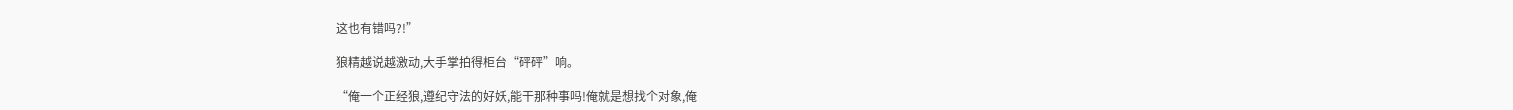这也有错吗?!”

狼精越说越激动,大手掌拍得柜台“砰砰”响。

“俺一个正经狼,遵纪守法的好妖,能干那种事吗!俺就是想找个对象,俺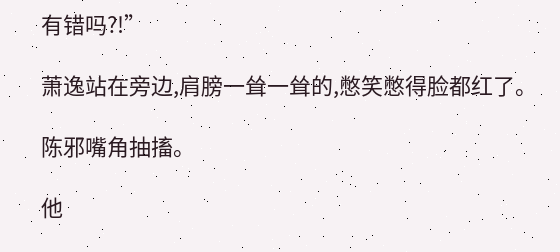有错吗?!”

萧逸站在旁边,肩膀一耸一耸的,憋笑憋得脸都红了。

陈邪嘴角抽搐。

他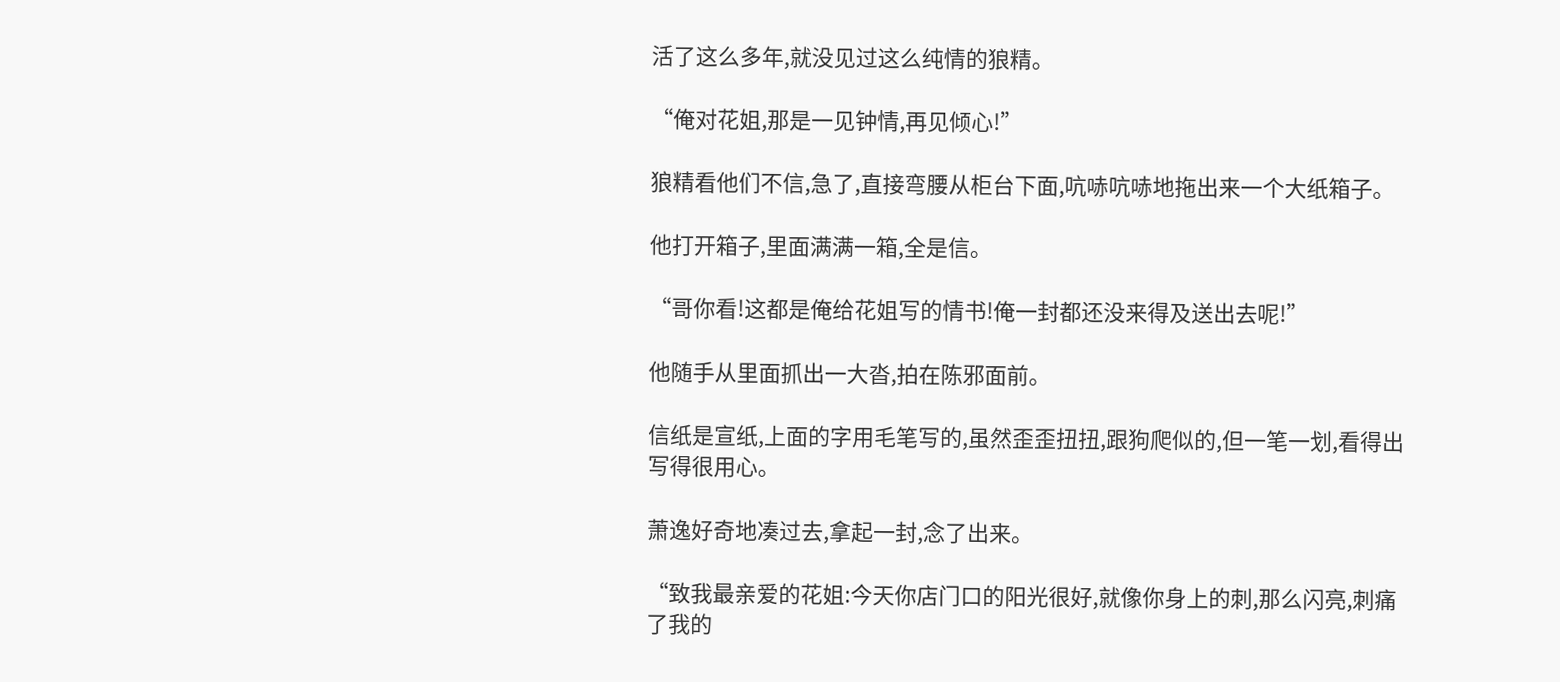活了这么多年,就没见过这么纯情的狼精。

“俺对花姐,那是一见钟情,再见倾心!”

狼精看他们不信,急了,直接弯腰从柜台下面,吭哧吭哧地拖出来一个大纸箱子。

他打开箱子,里面满满一箱,全是信。

“哥你看!这都是俺给花姐写的情书!俺一封都还没来得及送出去呢!”

他随手从里面抓出一大沓,拍在陈邪面前。

信纸是宣纸,上面的字用毛笔写的,虽然歪歪扭扭,跟狗爬似的,但一笔一划,看得出写得很用心。

萧逸好奇地凑过去,拿起一封,念了出来。

“致我最亲爱的花姐:今天你店门口的阳光很好,就像你身上的刺,那么闪亮,刺痛了我的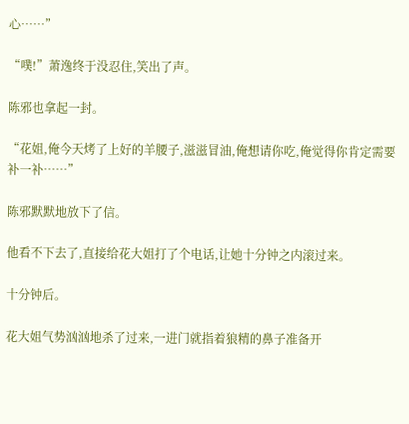心……”

“噗!”萧逸终于没忍住,笑出了声。

陈邪也拿起一封。

“花姐,俺今天烤了上好的羊腰子,滋滋冒油,俺想请你吃,俺觉得你肯定需要补一补……”

陈邪默默地放下了信。

他看不下去了,直接给花大姐打了个电话,让她十分钟之内滚过来。

十分钟后。

花大姐气势汹汹地杀了过来,一进门就指着狼精的鼻子准备开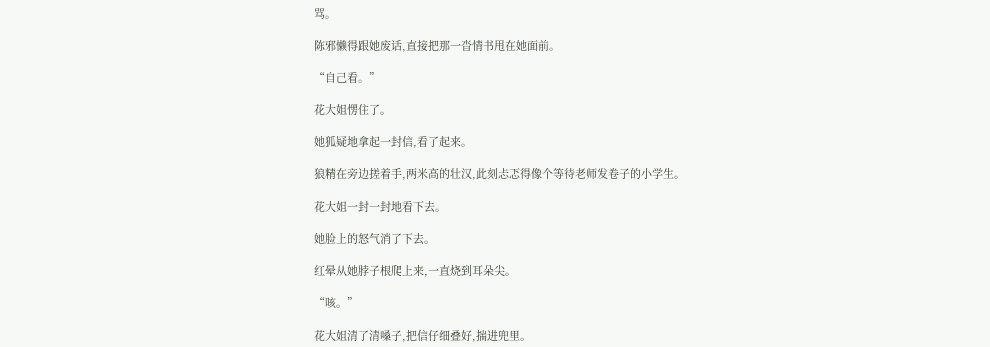骂。

陈邪懒得跟她废话,直接把那一沓情书甩在她面前。

“自己看。”

花大姐愣住了。

她狐疑地拿起一封信,看了起来。

狼精在旁边搓着手,两米高的壮汉,此刻忐忑得像个等待老师发卷子的小学生。

花大姐一封一封地看下去。

她脸上的怒气消了下去。

红晕从她脖子根爬上来,一直烧到耳朵尖。

“咳。”

花大姐清了清嗓子,把信仔细叠好,揣进兜里。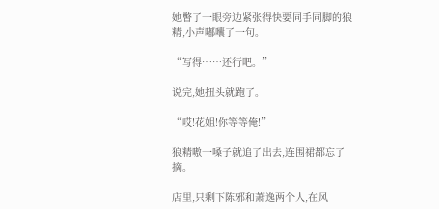她瞥了一眼旁边紧张得快要同手同脚的狼精,小声嘟囔了一句。

“写得……还行吧。”

说完,她扭头就跑了。

“哎!花姐!你等等俺!”

狼精嗷一嗓子就追了出去,连围裙都忘了摘。

店里,只剩下陈邪和萧逸两个人,在风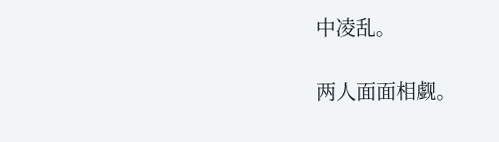中凌乱。

两人面面相觑。